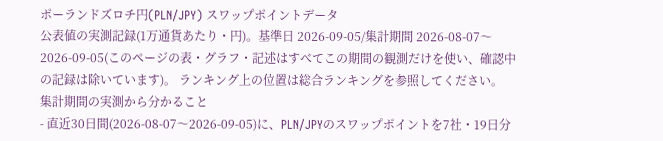ポーランドズロチ円(PLN/JPY) スワップポイントデータ
公表値の実測記録(1万通貨あたり・円)。基準日 2026-09-05/集計期間 2026-08-07〜2026-09-05(このページの表・グラフ・記述はすべてこの期間の観測だけを使い、確認中の記録は除いています)。 ランキング上の位置は総合ランキングを参照してください。
集計期間の実測から分かること
- 直近30日間(2026-08-07〜2026-09-05)に、PLN/JPYのスワップポイントを7社・19日分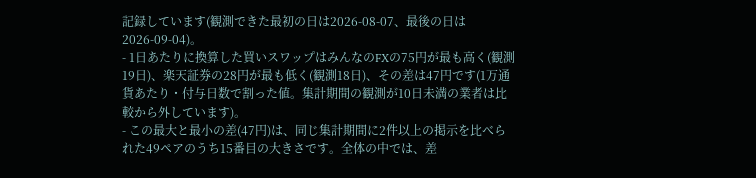記録しています(観測できた最初の日は2026-08-07、最後の日は2026-09-04)。
- 1日あたりに換算した買いスワップはみんなのFXの75円が最も高く(観測19日)、楽天証券の28円が最も低く(観測18日)、その差は47円です(1万通貨あたり・付与日数で割った値。集計期間の観測が10日未満の業者は比較から外しています)。
- この最大と最小の差(47円)は、同じ集計期間に2件以上の掲示を比べられた49ペアのうち15番目の大きさです。全体の中では、差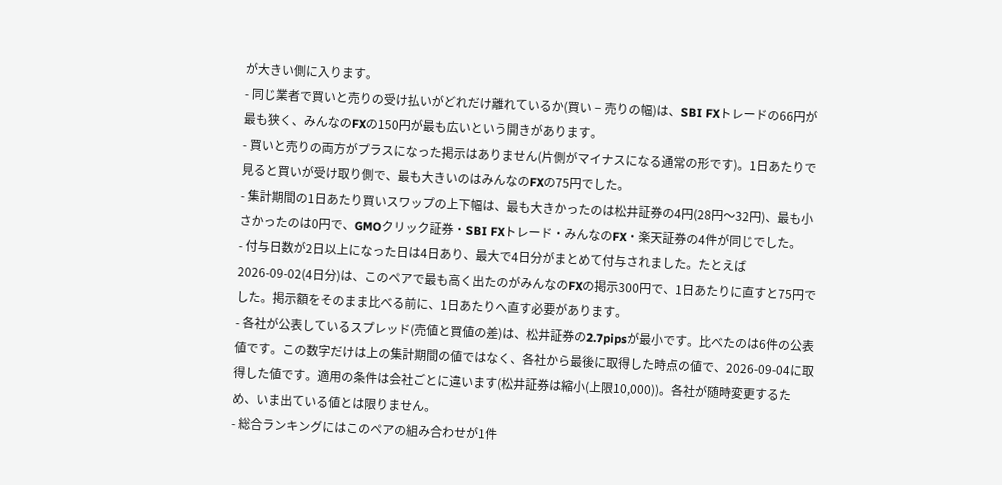が大きい側に入ります。
- 同じ業者で買いと売りの受け払いがどれだけ離れているか(買い − 売りの幅)は、SBI FXトレードの66円が最も狭く、みんなのFXの150円が最も広いという開きがあります。
- 買いと売りの両方がプラスになった掲示はありません(片側がマイナスになる通常の形です)。1日あたりで見ると買いが受け取り側で、最も大きいのはみんなのFXの75円でした。
- 集計期間の1日あたり買いスワップの上下幅は、最も大きかったのは松井証券の4円(28円〜32円)、最も小さかったのは0円で、GMOクリック証券・SBI FXトレード・みんなのFX・楽天証券の4件が同じでした。
- 付与日数が2日以上になった日は4日あり、最大で4日分がまとめて付与されました。たとえば2026-09-02(4日分)は、このペアで最も高く出たのがみんなのFXの掲示300円で、1日あたりに直すと75円でした。掲示額をそのまま比べる前に、1日あたりへ直す必要があります。
- 各社が公表しているスプレッド(売値と買値の差)は、松井証券の2.7pipsが最小です。比べたのは6件の公表値です。この数字だけは上の集計期間の値ではなく、各社から最後に取得した時点の値で、2026-09-04に取得した値です。適用の条件は会社ごとに違います(松井証券は縮小(上限10,000))。各社が随時変更するため、いま出ている値とは限りません。
- 総合ランキングにはこのペアの組み合わせが1件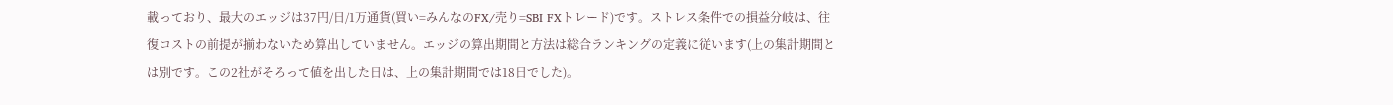載っており、最大のエッジは37円/日/1万通貨(買い=みんなのFX/売り=SBI FXトレード)です。ストレス条件での損益分岐は、往復コストの前提が揃わないため算出していません。エッジの算出期間と方法は総合ランキングの定義に従います(上の集計期間とは別です。この2社がそろって値を出した日は、上の集計期間では18日でした)。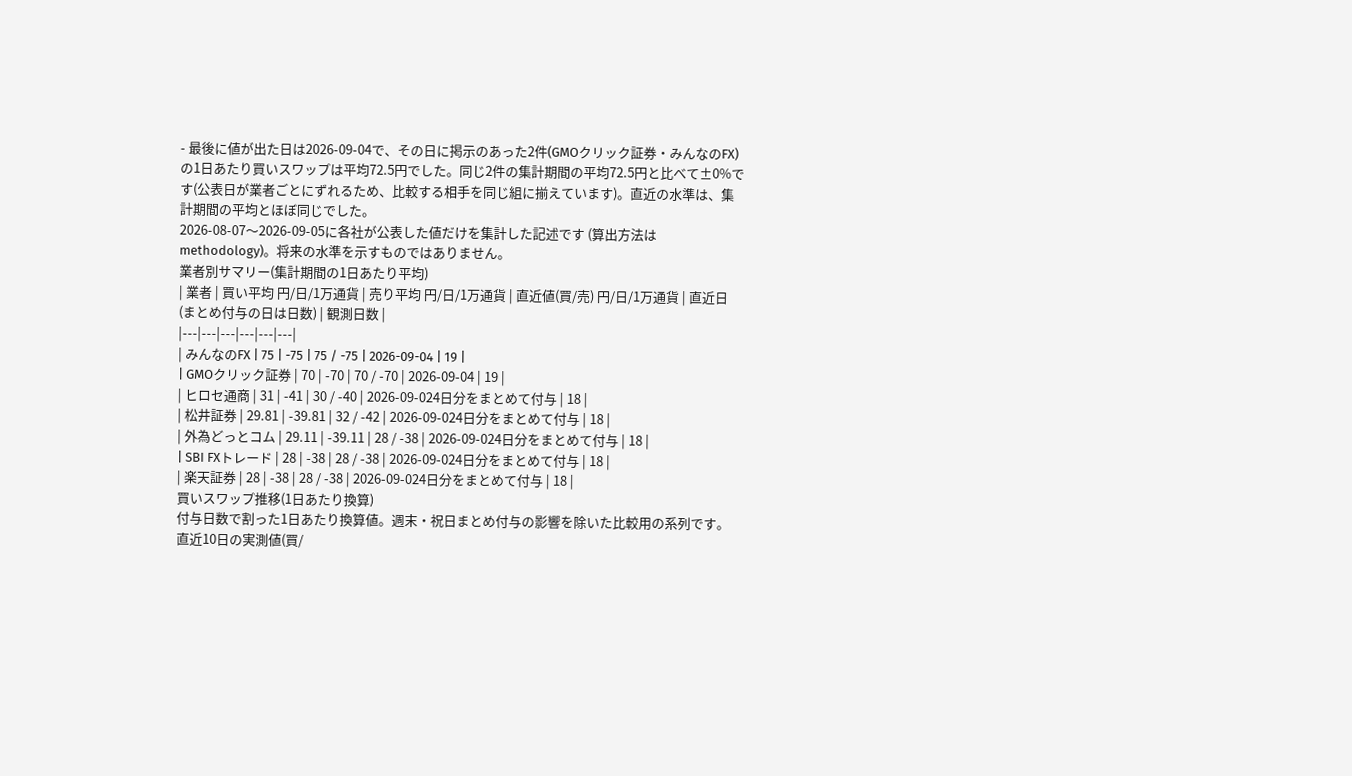- 最後に値が出た日は2026-09-04で、その日に掲示のあった2件(GMOクリック証券・みんなのFX)の1日あたり買いスワップは平均72.5円でした。同じ2件の集計期間の平均72.5円と比べて±0%です(公表日が業者ごとにずれるため、比較する相手を同じ組に揃えています)。直近の水準は、集計期間の平均とほぼ同じでした。
2026-08-07〜2026-09-05に各社が公表した値だけを集計した記述です (算出方法はmethodology)。将来の水準を示すものではありません。
業者別サマリー(集計期間の1日あたり平均)
| 業者 | 買い平均 円/日/1万通貨 | 売り平均 円/日/1万通貨 | 直近値(買/売) 円/日/1万通貨 | 直近日 (まとめ付与の日は日数) | 観測日数 |
|---|---|---|---|---|---|
| みんなのFX | 75 | -75 | 75 / -75 | 2026-09-04 | 19 |
| GMOクリック証券 | 70 | -70 | 70 / -70 | 2026-09-04 | 19 |
| ヒロセ通商 | 31 | -41 | 30 / -40 | 2026-09-024日分をまとめて付与 | 18 |
| 松井証券 | 29.81 | -39.81 | 32 / -42 | 2026-09-024日分をまとめて付与 | 18 |
| 外為どっとコム | 29.11 | -39.11 | 28 / -38 | 2026-09-024日分をまとめて付与 | 18 |
| SBI FXトレード | 28 | -38 | 28 / -38 | 2026-09-024日分をまとめて付与 | 18 |
| 楽天証券 | 28 | -38 | 28 / -38 | 2026-09-024日分をまとめて付与 | 18 |
買いスワップ推移(1日あたり換算)
付与日数で割った1日あたり換算値。週末・祝日まとめ付与の影響を除いた比較用の系列です。
直近10日の実測値(買/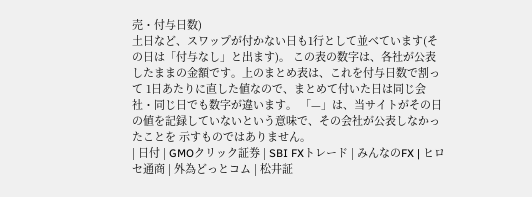売・付与日数)
土日など、スワップが付かない日も1行として並べています(その日は「付与なし」と出ます)。 この表の数字は、各社が公表したままの金額です。上のまとめ表は、これを付与日数で割って 1日あたりに直した値なので、まとめて付いた日は同じ会社・同じ日でも数字が違います。 「—」は、当サイトがその日の値を記録していないという意味で、その会社が公表しなかったことを 示すものではありません。
| 日付 | GMOクリック証券 | SBI FXトレード | みんなのFX | ヒロセ通商 | 外為どっとコム | 松井証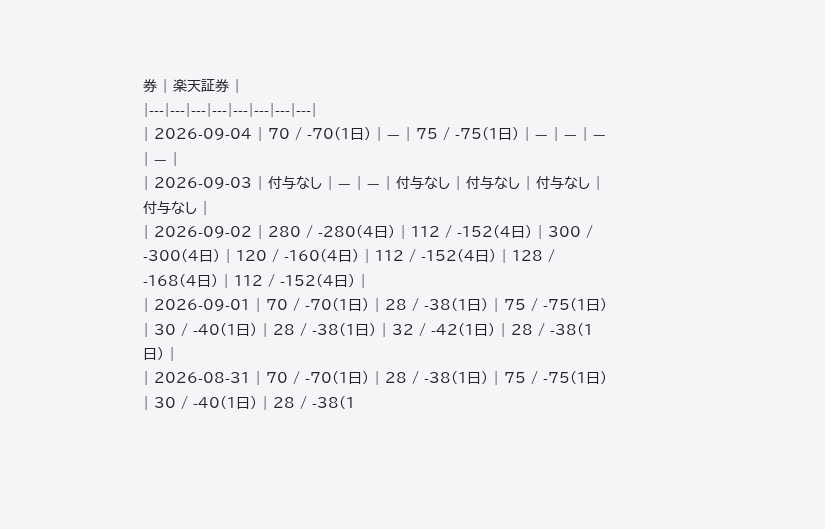券 | 楽天証券 |
|---|---|---|---|---|---|---|---|
| 2026-09-04 | 70 / -70(1日) | — | 75 / -75(1日) | — | — | — | — |
| 2026-09-03 | 付与なし | — | — | 付与なし | 付与なし | 付与なし | 付与なし |
| 2026-09-02 | 280 / -280(4日) | 112 / -152(4日) | 300 / -300(4日) | 120 / -160(4日) | 112 / -152(4日) | 128 / -168(4日) | 112 / -152(4日) |
| 2026-09-01 | 70 / -70(1日) | 28 / -38(1日) | 75 / -75(1日) | 30 / -40(1日) | 28 / -38(1日) | 32 / -42(1日) | 28 / -38(1日) |
| 2026-08-31 | 70 / -70(1日) | 28 / -38(1日) | 75 / -75(1日) | 30 / -40(1日) | 28 / -38(1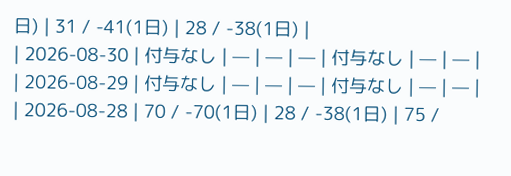日) | 31 / -41(1日) | 28 / -38(1日) |
| 2026-08-30 | 付与なし | — | — | — | 付与なし | — | — |
| 2026-08-29 | 付与なし | — | — | — | 付与なし | — | — |
| 2026-08-28 | 70 / -70(1日) | 28 / -38(1日) | 75 /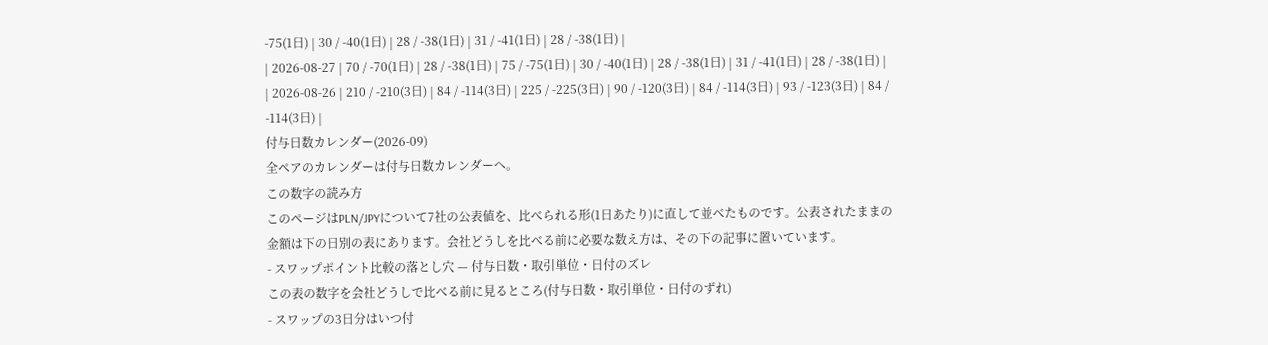-75(1日) | 30 / -40(1日) | 28 / -38(1日) | 31 / -41(1日) | 28 / -38(1日) |
| 2026-08-27 | 70 / -70(1日) | 28 / -38(1日) | 75 / -75(1日) | 30 / -40(1日) | 28 / -38(1日) | 31 / -41(1日) | 28 / -38(1日) |
| 2026-08-26 | 210 / -210(3日) | 84 / -114(3日) | 225 / -225(3日) | 90 / -120(3日) | 84 / -114(3日) | 93 / -123(3日) | 84 / -114(3日) |
付与日数カレンダー(2026-09)
全ペアのカレンダーは付与日数カレンダーへ。
この数字の読み方
このページはPLN/JPYについて7社の公表値を、比べられる形(1日あたり)に直して並べたものです。公表されたままの金額は下の日別の表にあります。会社どうしを比べる前に必要な数え方は、その下の記事に置いています。
- スワップポイント比較の落とし穴 — 付与日数・取引単位・日付のズレ
この表の数字を会社どうしで比べる前に見るところ(付与日数・取引単位・日付のずれ)
- スワップの3日分はいつ付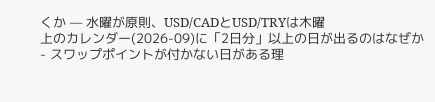くか — 水曜が原則、USD/CADとUSD/TRYは木曜
上のカレンダー(2026-09)に「2日分」以上の日が出るのはなぜか
- スワップポイントが付かない日がある理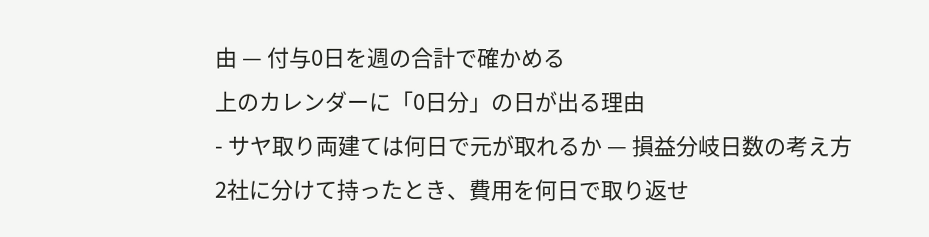由 — 付与0日を週の合計で確かめる
上のカレンダーに「0日分」の日が出る理由
- サヤ取り両建ては何日で元が取れるか — 損益分岐日数の考え方
2社に分けて持ったとき、費用を何日で取り返せ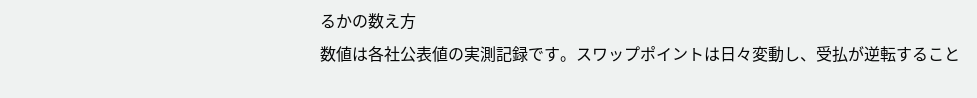るかの数え方
数値は各社公表値の実測記録です。スワップポイントは日々変動し、受払が逆転すること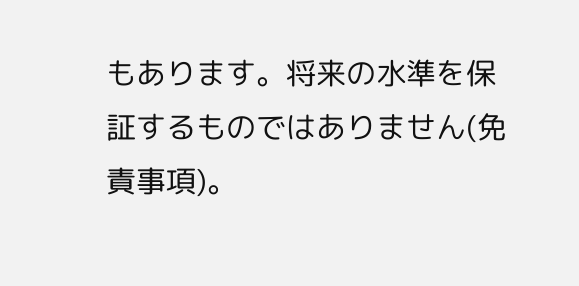もあります。将来の水準を保証するものではありません(免責事項)。